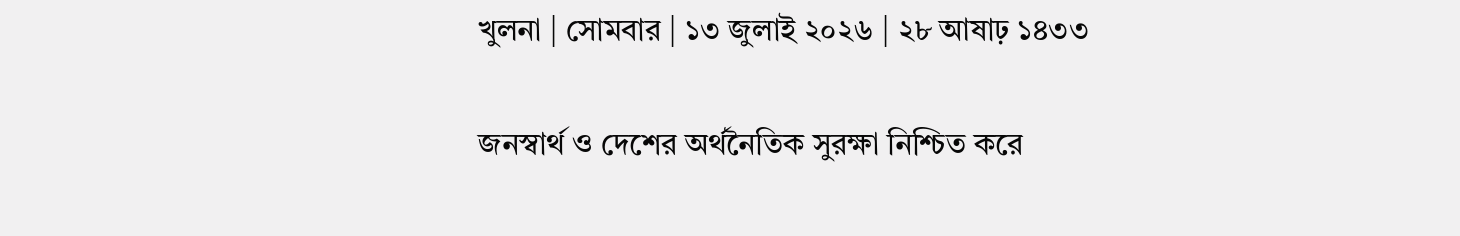খুলনা | সোমবার | ১৩ জুলাই ২০২৬ | ২৮ আষাঢ় ১৪৩৩

জনস্বার্থ ও দেশের অর্থনৈতিক সুরক্ষা নিশ্চিত করে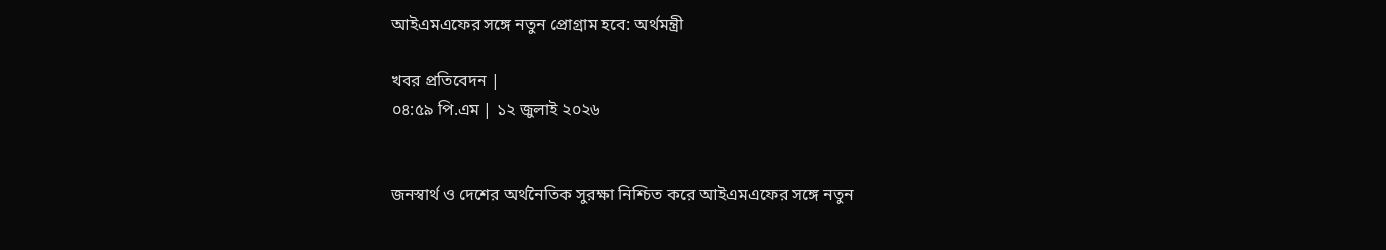আইএমএফের সঙ্গে নতুন প্রোগ্রাম হবে: অর্থমন্ত্রী

খবর প্রতিবেদন |
০৪:৫৯ পি.এম | ১২ জুলাই ২০২৬


জনস্বার্থ ও দেশের অর্থনৈতিক সুরক্ষা নিশ্চিত করে আইএমএফের সঙ্গে নতুন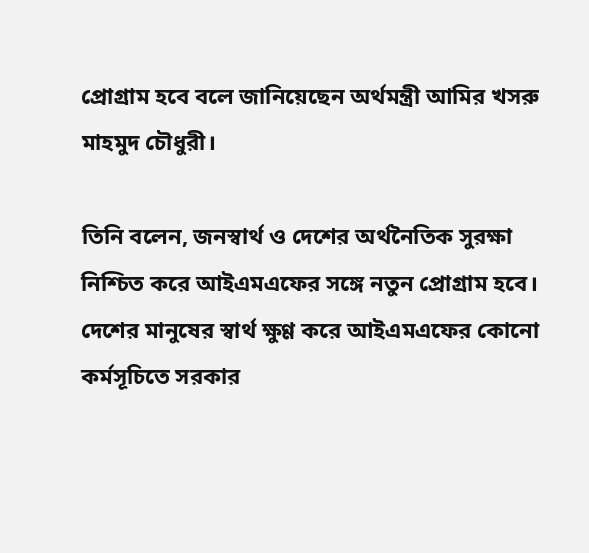প্রোগ্রাম হবে বলে জানিয়েছেন অর্থমন্ত্রী আমির খসরু মাহমুদ চৌধুরী।

তিনি বলেন, জনস্বার্থ ও দেশের অর্থনৈতিক সুরক্ষা নিশ্চিত করে আইএমএফের সঙ্গে নতুন প্রোগ্রাম হবে। দেশের মানুষের স্বার্থ ক্ষুণ্ণ করে আইএমএফের কোনো কর্মসূচিতে সরকার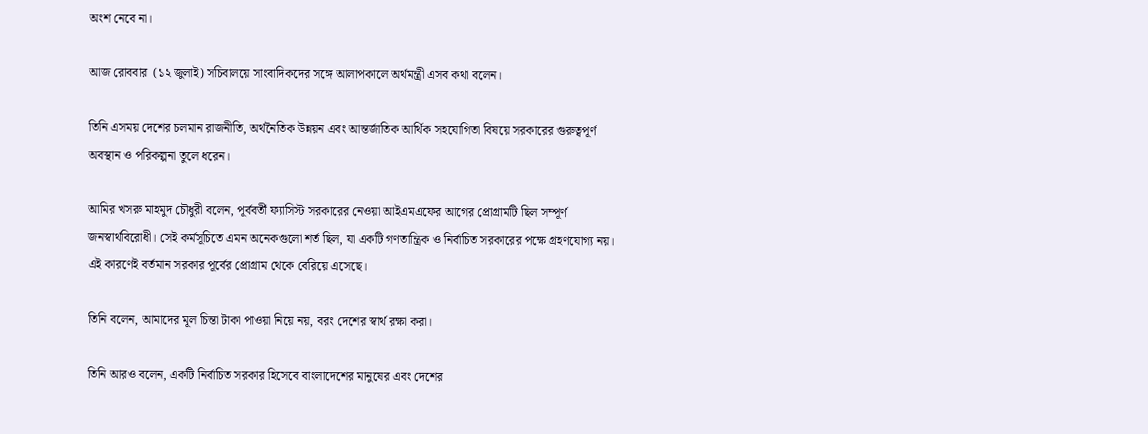অংশ নেবে না।

আজ রোববার  (১২ জুলাই) সচিবালয়ে সাংবাদিকদের সঙ্গে আলাপকালে অর্থমন্ত্রী এসব কথা বলেন।

তিনি এসময় দেশের চলমান রাজনীতি, অর্থনৈতিক উন্নয়ন এবং আন্তর্জাতিক আর্থিক সহযোগিতা বিষয়ে সরকারের গুরুত্বপূর্ণ অবস্থান ও পরিকল্পনা তুলে ধরেন।

আমির খসরু মাহমুদ চৌধুরী বলেন, পূর্ববর্তী ফ্যাসিস্ট সরকারের নেওয়া আইএমএফের আগের প্রোগ্রামটি ছিল সম্পূর্ণ জনস্বার্থবিরোধী। সেই কর্মসূচিতে এমন অনেকগুলো শর্ত ছিল, যা একটি গণতান্ত্রিক ও নির্বাচিত সরকারের পক্ষে গ্রহণযোগ্য নয়। এই কারণেই বর্তমান সরকার পূর্বের প্রোগ্রাম থেকে বেরিয়ে এসেছে।

তিনি বলেন, আমাদের মূল চিন্তা টাকা পাওয়া নিয়ে নয়, বরং দেশের স্বার্থ রক্ষা করা।

তিনি আরও বলেন, একটি নির্বাচিত সরকার হিসেবে বাংলাদেশের মানুষের এবং দেশের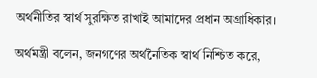অর্থনীতির স্বার্থ সুরক্ষিত রাখাই আমাদের প্রধান অগ্রাধিকার।

অর্থমন্ত্রী বলেন, জনগণের অর্থনৈতিক স্বার্থ নিশ্চিত করে,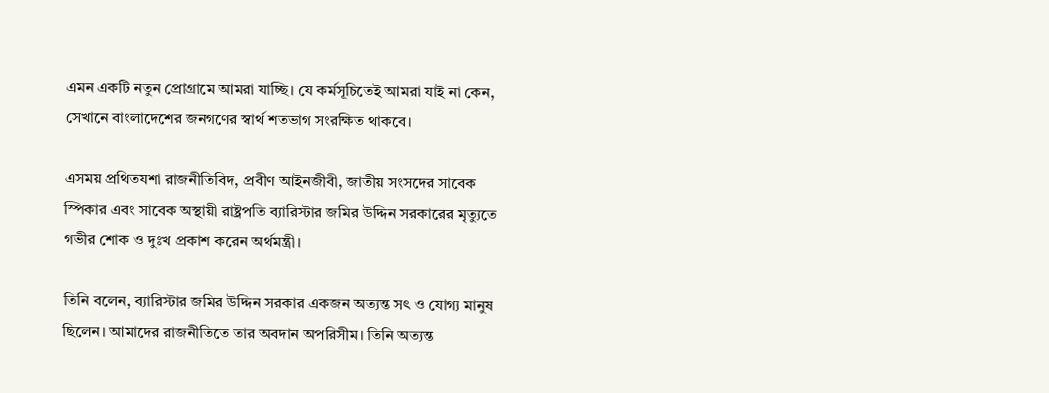এমন একটি নতুন প্রোগ্রামে আমরা যাচ্ছি। যে কর্মসূচিতেই আমরা যাই না কেন, সেখানে বাংলাদেশের জনগণের স্বার্থ শতভাগ সংরক্ষিত থাকবে।

এসময় প্রথিতযশা রাজনীতিবিদ, প্রবীণ আইনজীবী, জাতীয় সংসদের সাবেক স্পিকার এবং সাবেক অস্থায়ী রাষ্ট্রপতি ব্যারিস্টার জমির উদ্দিন সরকারের মৃত্যুতে গভীর শোক ও দুঃখ প্রকাশ করেন অর্থমন্ত্রী।

তিনি বলেন, ব্যারিস্টার জমির উদ্দিন সরকার একজন অত্যন্ত সৎ ও যোগ্য মানুষ ছিলেন। আমাদের রাজনীতিতে তার অবদান অপরিসীম। তিনি অত্যন্ত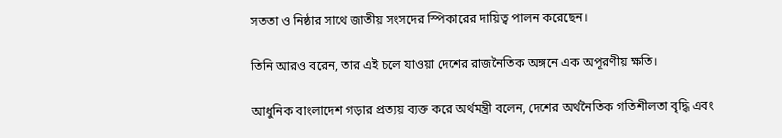সততা ও নিষ্ঠার সাথে জাতীয় সংসদের স্পিকারের দায়িত্ব পালন করেছেন।

তিনি আরও বরেন, তার এই চলে যাওয়া দেশের রাজনৈতিক অঙ্গনে এক অপূরণীয় ক্ষতি।

আধুনিক বাংলাদেশ গড়ার প্রত্যয় ব্যক্ত করে অর্থমন্ত্রী বলেন, দেশের অর্থনৈতিক গতিশীলতা বৃদ্ধি এবং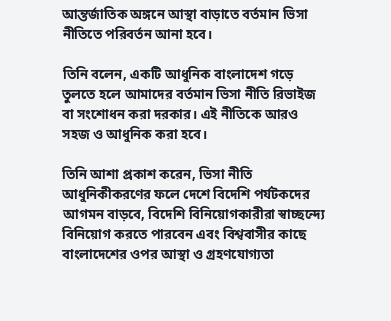আন্তর্জাতিক অঙ্গনে আস্থা বাড়াতে বর্তমান ভিসা নীতিতে পরিবর্তন আনা হবে।

তিনি বলেন, একটি আধুনিক বাংলাদেশ গড়ে তুলতে হলে আমাদের বর্তমান ভিসা নীতি রিভাইজ বা সংশোধন করা দরকার। এই নীতিকে আরও সহজ ও আধুনিক করা হবে।

তিনি আশা প্রকাশ করেন, ভিসা নীতি আধুনিকীকরণের ফলে দেশে বিদেশি পর্যটকদের আগমন বাড়বে, বিদেশি বিনিয়োগকারীরা স্বাচ্ছন্দ্যে বিনিয়োগ করতে পারবেন এবং বিশ্ববাসীর কাছে বাংলাদেশের ওপর আস্থা ও গ্রহণযোগ্যতা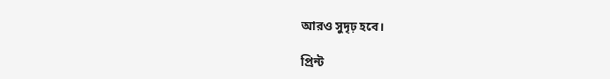আরও সুদৃঢ় হবে।

প্রিন্ট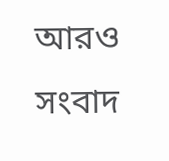আরও সংবাদ